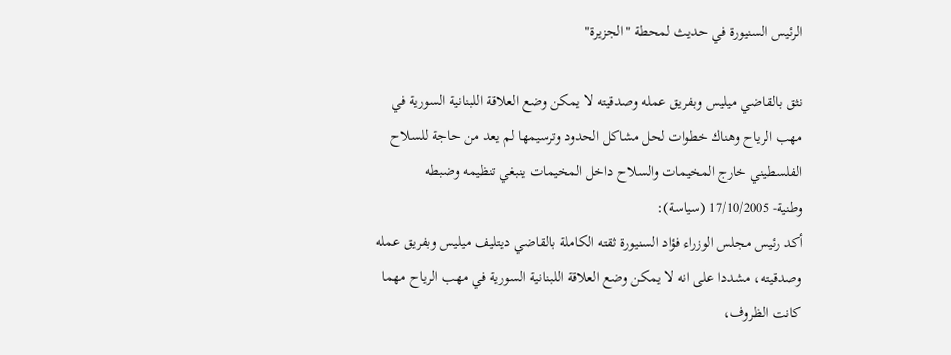الرئيس السنيورة في حديث لمحطة "الجزيرة"

نثق بالقاضي ميليس وبفريق عمله وصدقيته لا يمكن وضع العلاقة اللبنانية السورية في مهب الرياح وهناك خطوات لحل مشاكل الحدود وترسيمها لم يعد من حاجة للسلاح الفلسطيني خارج المخيمات والسلاح داخل المخيمات ينبغي تنظيمه وضبطه
وطنية- 17/10/2005 (سياسة):
أكد رئيس مجلس الوزراء فؤاد السنيورة ثقته الكاملة بالقاضي ديتليف ميليس وبفريق عمله وصدقيته، مشددا على انه لا يمكن وضع العلاقة اللبنانية السورية في مهب الرياح مهما كانت الظروف،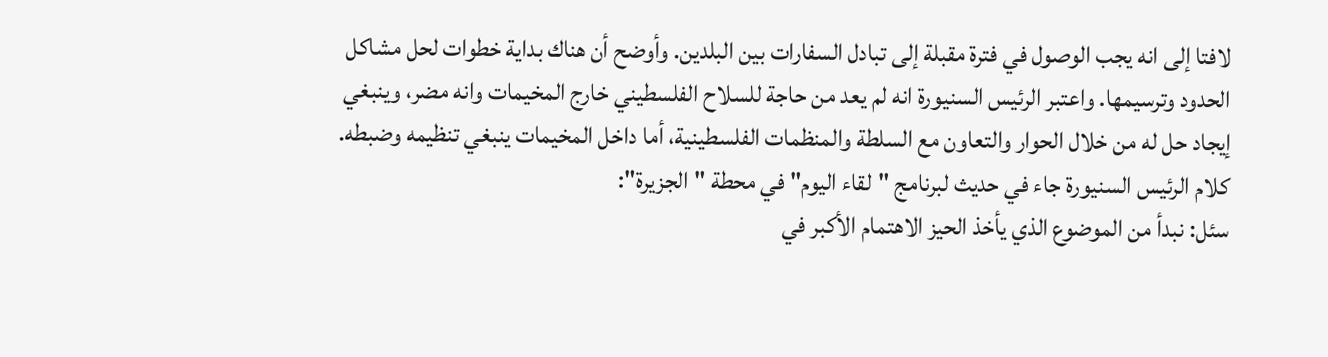لافتا إلى انه يجب الوصول في فترة مقبلة إلى تبادل السفارات بين البلدين. وأوضح أن هناك بداية خطوات لحل مشاكل الحدود وترسيمها. واعتبر الرئيس السنيورة انه لم يعد من حاجة للسلاح الفلسطيني خارج المخيمات وانه مضر، وينبغي إيجاد حل له من خلال الحوار والتعاون مع السلطة والمنظمات الفلسطينية، أما داخل المخيمات ينبغي تنظيمه وضبطه.
كلام الرئيس السنيورة جاء في حديث لبرنامج "لقاء اليوم" في محطة "الجزيرة":
سئل: نبدأ من الموضوع الذي يأخذ الحيز الاهتمام الأكبر في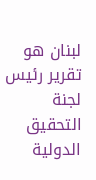لبنان هو تقرير رئيس لجنة التحقيق الدولية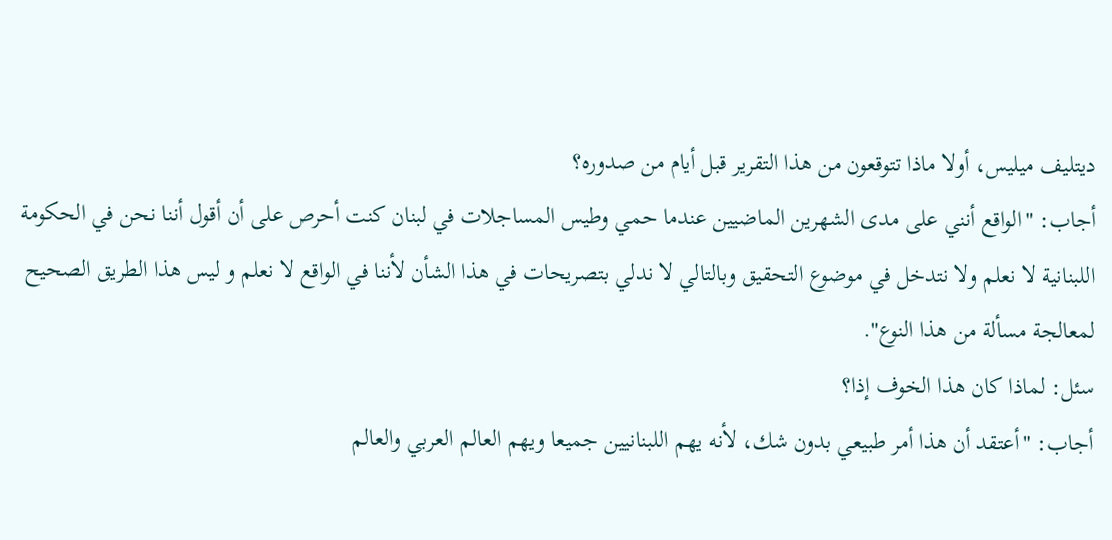ديتليف ميليس، أولا ماذا تتوقعون من هذا التقرير قبل أيام من صدوره؟
أجاب: "الواقع أنني على مدى الشهرين الماضيين عندما حمي وطيس المساجلات في لبنان كنت أحرص على أن أقول أننا نحن في الحكومة اللبنانية لا نعلم ولا نتدخل في موضوع التحقيق وبالتالي لا ندلي بتصريحات في هذا الشأن لأننا في الواقع لا نعلم و ليس هذا الطريق الصحيح لمعالجة مسألة من هذا النوع".
سئل: لماذا كان هذا الخوف إذا؟
أجاب: "أعتقد أن هذا أمر طبيعي بدون شك، لأنه يهم اللبنانيين جميعا ويهم العالم العربي والعالم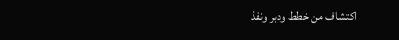اكتشاف من خطط ودبر ونفذ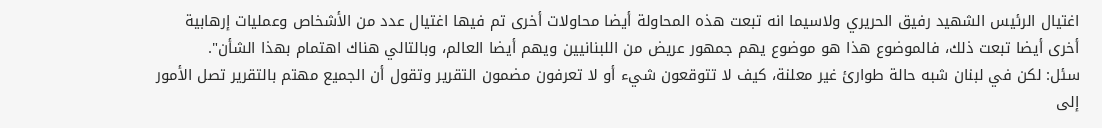اغتيال الرئيس الشهيد رفيق الحريري ولاسيما انه تبعت هذه المحاولة أيضا محاولات أخرى تم فيها اغتيال عدد من الأشخاص وعمليات إرهابية أخرى أيضا تبعت ذلك، فالموضوع هذا هو موضوع يهم جمهور عريض من اللبنانيين ويهم أيضا العالم، وبالتالي هناك اهتمام بهذا الشأن".
سئل: لكن في لبنان شبه حالة طوارئ غير معلنة، كيف لا تتوقعون شيء أو لا تعرفون مضمون التقرير وتقول أن الجميع مهتم بالتقرير تصل الأمور إلى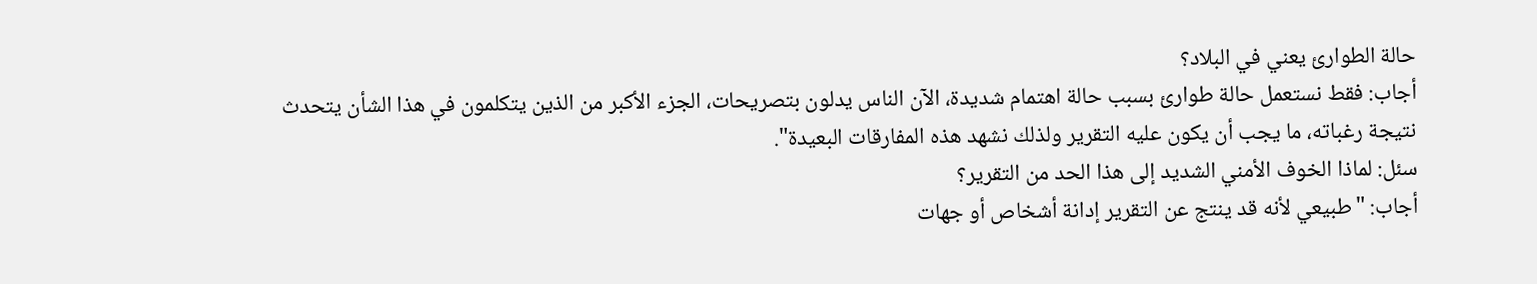حالة الطوارئ يعني في البلاد؟
أجاب: فقط نستعمل حالة طوارئ بسبب حالة اهتمام شديدة، الآن الناس يدلون بتصريحات، الجزء الأكبر من الذين يتكلمون في هذا الشأن يتحدث نتيجة رغباته، ما يجب أن يكون عليه التقرير ولذلك نشهد هذه المفارقات البعيدة".
سئل: لماذا الخوف الأمني الشديد إلى هذا الحد من التقرير؟
أجاب: "طبيعي لأنه قد ينتج عن التقرير إدانة أشخاص أو جهات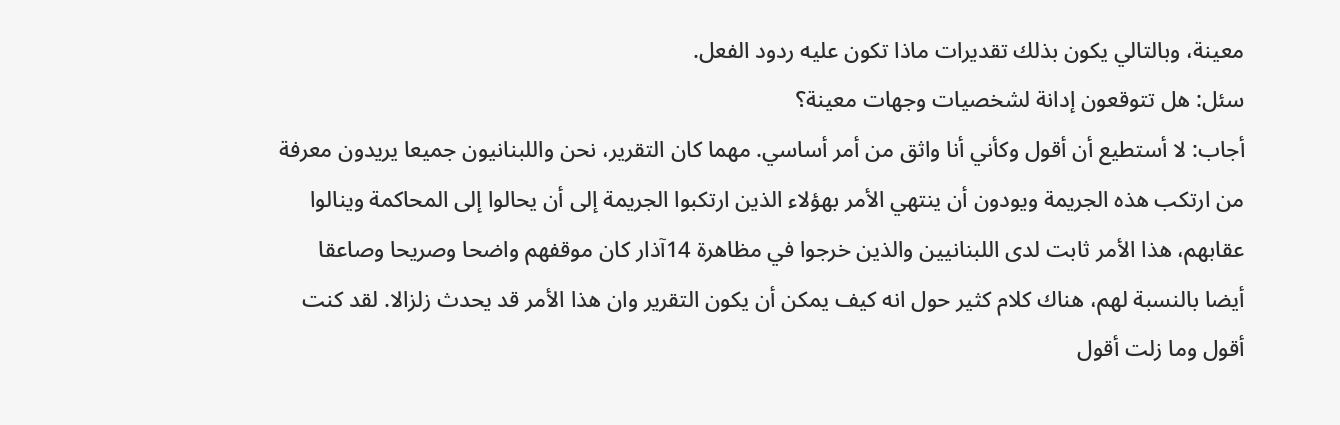معينة، وبالتالي يكون بذلك تقديرات ماذا تكون عليه ردود الفعل.
سئل: هل تتوقعون إدانة لشخصيات وجهات معينة؟
أجاب: لا أستطيع أن أقول وكأني أنا واثق من أمر أساسي. مهما كان التقرير، نحن واللبنانيون جميعا يريدون معرفة من ارتكب هذه الجريمة ويودون أن ينتهي الأمر بهؤلاء الذين ارتكبوا الجريمة إلى أن يحالوا إلى المحاكمة وينالوا عقابهم، هذا الأمر ثابت لدى اللبنانيين والذين خرجوا في مظاهرة 14آذار كان موقفهم واضحا وصريحا وصاعقا أيضا بالنسبة لهم، هناك كلام كثير حول انه كيف يمكن أن يكون التقرير وان هذا الأمر قد يحدث زلزالا. لقد كنت أقول وما زلت أقول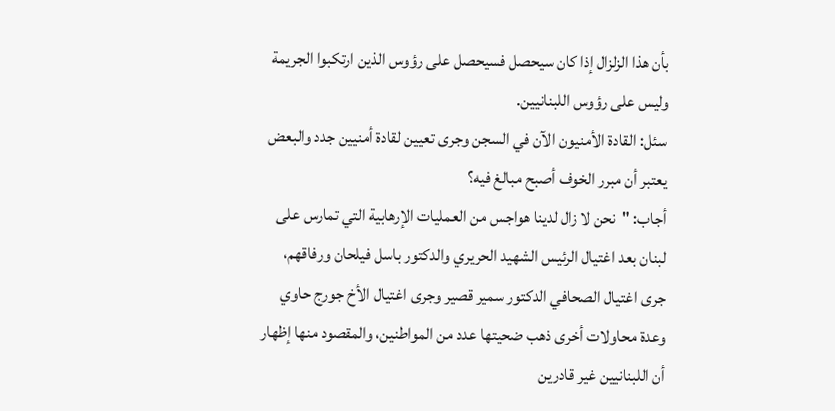بأن هذا الزلزال إذا كان سيحصل فسيحصل على رؤوس الذين ارتكبوا الجريمة وليس على رؤوس اللبنانيين.
سئل: القادة الأمنيون الآن في السجن وجرى تعيين لقادة أمنيين جدد والبعض يعتبر أن مبرر الخوف أصبح مبالغ فيه؟
أجاب: "نحن لا زال لدينا هواجس من العمليات الإرهابية التي تمارس على لبنان بعد اغتيال الرئيس الشهيد الحريري والدكتور باسل فيلحان ورفاقهم، جرى اغتيال الصحافي الدكتور سمير قصير وجرى اغتيال الأخ جورج حاوي وعدة محاولات أخرى ذهب ضحيتها عدد من المواطنين، والمقصود منها إظهار أن اللبنانيين غير قادرين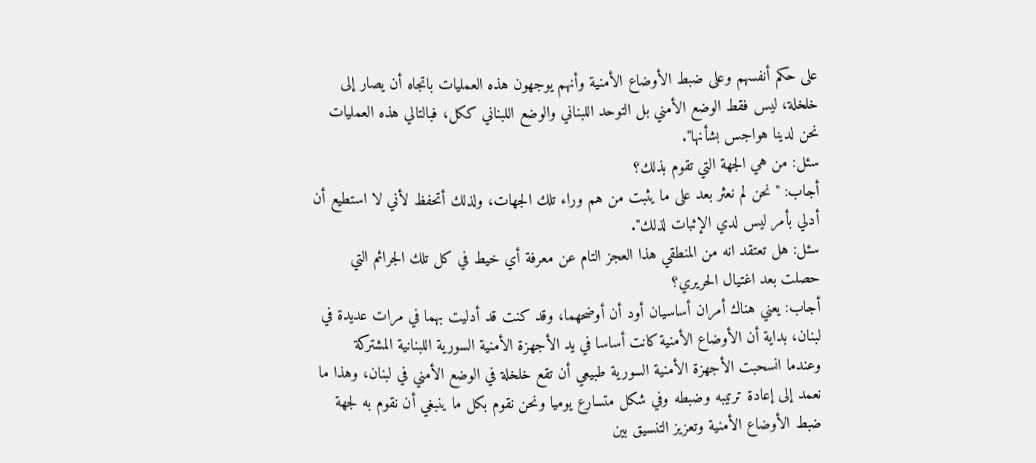على حكم أنفسهم وعلى ضبط الأوضاع الأمنية وأنهم يوجهون هذه العمليات باتجاه أن يصار إلى خلخلة، ليس فقط الوضع الأمني بل التوحد اللبناني والوضع اللبناني ككل، فبالتالي هذه العمليات نحن لدينا هواجس بشأنها".
سئل: من هي الجهة التي تقوم بذلك؟
أجاب: "نحن لم نعثر بعد على ما يثبت من هم وراء تلك الجهات، ولذلك أتحفظ لأني لا استطيع أن أدلي بأمر ليس لدي الإثبات لذلك".
سئل: هل تعتقد انه من المنطقي هذا العجز التام عن معرفة أي خيط في كل تلك الجرائم التي حصلت بعد اغتيال الحريري؟
أجاب: يعني هناك أمران أساسيان أود أن أوضحهما، وقد كنت قد أدليت بهما في مرات عديدة في لبنان، بداية أن الأوضاع الأمنية كانت أساسا في يد الأجهزة الأمنية السورية اللبنانية المشتركة وعندما انسحبت الأجهزة الأمنية السورية طبيعي أن تقع خلخلة في الوضع الأمني في لبنان، وهذا ما نعمد إلى إعادة ترتيبه وضبطه وفي شكل متسارع يوميا ونحن نقوم بكل ما ينبغي أن نقوم به لجهة ضبط الأوضاع الأمنية وتعزيز التنسيق بين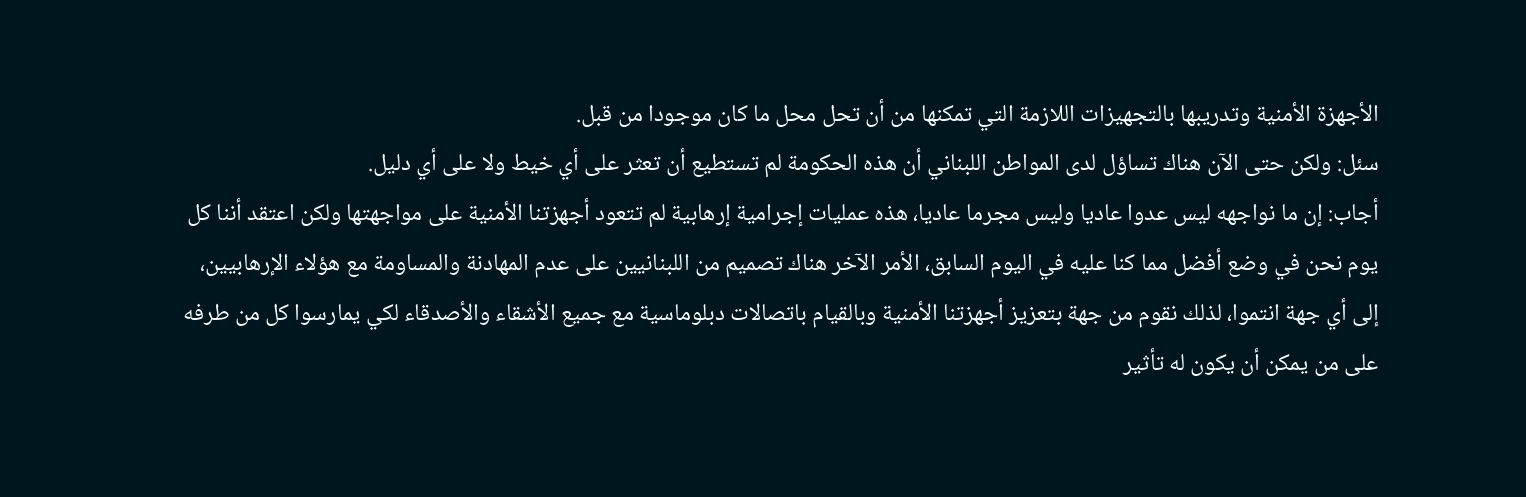الأجهزة الأمنية وتدريبها بالتجهيزات اللازمة التي تمكنها من أن تحل محل ما كان موجودا من قبل.
سئل: ولكن حتى الآن هناك تساؤل لدى المواطن اللبناني أن هذه الحكومة لم تستطيع أن تعثر على أي خيط ولا على أي دليل.
أجاب: إن ما نواجهه ليس عدوا عاديا وليس مجرما عاديا، هذه عمليات إجرامية إرهابية لم تتعود أجهزتنا الأمنية على مواجهتها ولكن اعتقد أننا كل يوم نحن في وضع أفضل مما كنا عليه في اليوم السابق، الأمر الآخر هناك تصميم من اللبنانيين على عدم المهادنة والمساومة مع هؤلاء الإرهابيين، إلى أي جهة انتموا، لذلك نقوم من جهة بتعزيز أجهزتنا الأمنية وبالقيام باتصالات دبلوماسية مع جميع الأشقاء والأصدقاء لكي يمارسوا كل من طرفه على من يمكن أن يكون له تأثير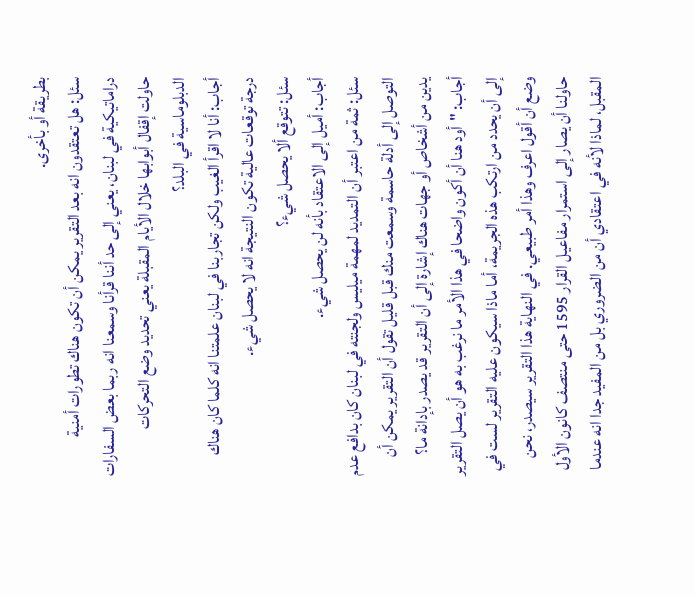بطريقة أو بأخرى.
سئل: هل تعتقدون انه بعد التقرير يمكن أن تكون هناك تطورات أمنية دراماتيكية في لبنان، يعني إلى حد أننا قرأنا وسمعنا انه ربما بعض السفارات حاولت إقفال أبوابها خلال الأيام المقبلة يعني تحديد وضع التحركات الدبلوماسية في البلد؟
أجاب: أنا لا اقرأ الغيب ولكن تجاربنا في لبنان علمتنا انه كلما كان هناك درجة توقعات عالية تكون النتيجة انه لا يحصل شيء.
سئل: تتوقع ألا يحصل شيء؟
أجاب: أميل إلى الاعتقاد بأنه لن يحصل شيء.
سئل: ثمة من اعتبر أن التمديد لمهمة ميليس ولجنته في لبنان كان بدافع عدم التوصل إلى أدلة حاسمة وسمعت منك قبل قليل تقول أن التقرير يمكن أن يدين من أشخاص أو جهات هناك إشارة إلى أن التقرير قد يصدر بإدانة ما؟
أجاب: "أود هنا أن أكون واضحا في هذا الأمر ما نرغب به هو أن يصل التقرير إلى أن يحدد من ارتكب هذه الجريمة، أما ماذا سيكون عليه التقرير لست في وضع أن أقول اعرف وهذا أمر طبيعي. في النهاية هذا التقرير سيصدر، نحن حاولنا أن يصار إلى استمرار مفاعيل القرار 1595 حتى منتصف كانون الأول المقبل، لماذا لأنه في اعتقادي أن من الضروري بل من المفيد جدا انه عندما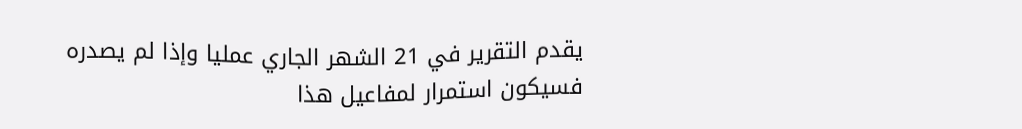يقدم التقرير في 21 الشهر الجاري عمليا وإذا لم يصدره فسيكون استمرار لمفاعيل هذا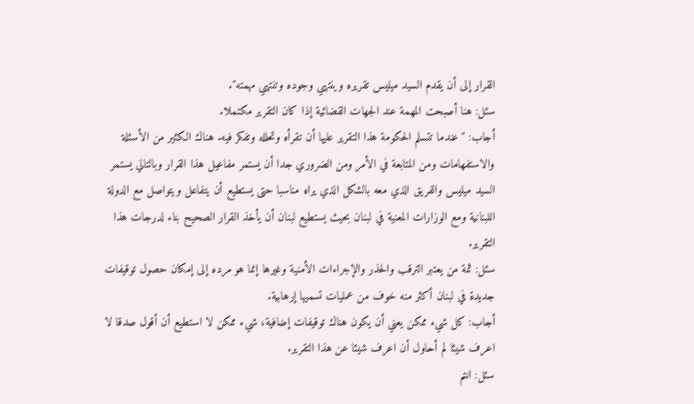القرار إلى أن يقدم السيد ميليس تقريره وينتهي وجوده وتنتهي مهمته".
سئل: هنا أصبحت المهمة عند الجهات القضائية إذا كان التقرير مكتملا.
أجاب: "عندما تتسلم الحكومة هذا التقرير عليها أن تقرأه وتحلله وتفكر فيه. هناك الكثير من الأسئلة والاستفهامات ومن المتابعة في الأمر ومن الضروري جدا أن يستمر مفاعيل هذا القرار وبالتالي يستمر السيد ميليس والفريق الذي معه بالشكل الذي يراه مناسبا حتى يستطيع أن يتفاعل ويتواصل مع الدولة اللبنانية ومع الوزارات المعنية في لبنان بحيث يستطيع لبنان أن يأخذ القرار الصحيح بناء لدرجات هذا التقرير.
سئل: ثمة من يعتبر الترقب والحذر والإجراءات الأمنية وغيرها إنما هو مرده إلى إمكان حصول توقيفات جديدة في لبنان أكثر منه خوف من عمليات تسميها إرهابية.
أجاب: كل شيء ممكن يعني أن يكون هناك توقيفات إضافية، شيء ممكن لا استطيع أن أقول صدقا لا اعرف شيئا لم أحاول أن اعرف شيئا عن هذا التقرير.
سئل: انتم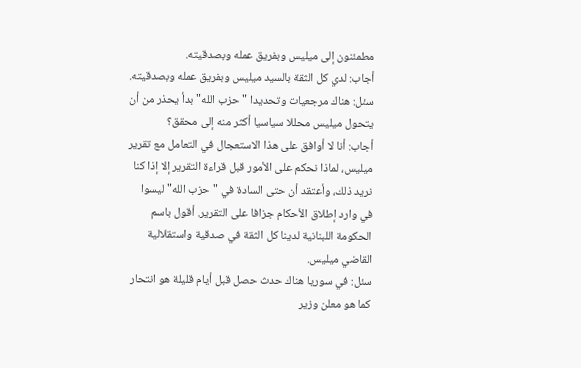مطمئنون إلى ميليس وبفريق عمله وبصدقيته.
أجاب: لدي كل الثقة بالسيد ميليس وبفريق عمله وبصدقيته.
سئل: هناك مرجعيات وتحديدا "حزب الله" بدأ يحذر من أن يتحول ميليس محللا سياسيا أكثر منه إلى محقق؟
أجاب: أنا لا أوافق على هذا الاستعجال في التعامل مع تقرير ميليس، لماذا نحكم على الأمور قبل قراءة التقرير إلا إذا كنا نريد ذلك، وأعتقد أن حتى السادة في "حزب الله" ليسوا في وارد إطلاق الأحكام جزافا على التقرير. أقول باسم الحكومة اللبنانية لدينا كل الثقة في صدقية واستقلالية القاضي ميليس.
سئل: في سوريا هناك حدث حصل قبل أيام قليلة هو انتحار كما هو معلن وزير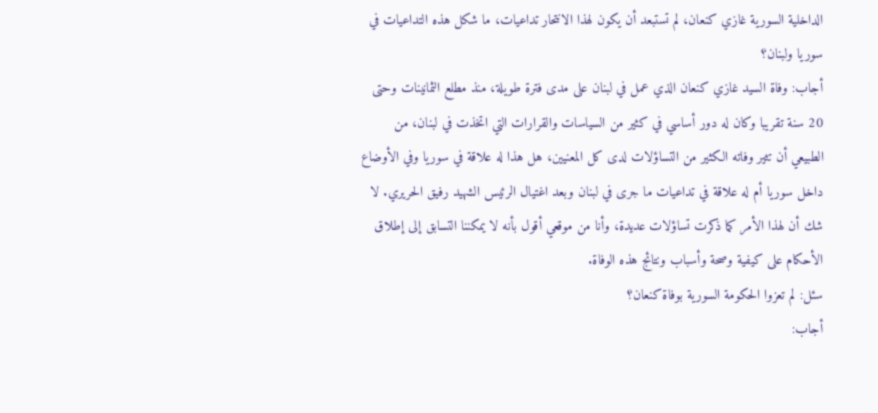الداخلية السورية غازي كنعان، لم تستبعد أن يكون لهذا الانتحار تداعيات، ما شكل هذه التداعيات في سوريا ولبنان؟
أجاب: وفاة السيد غازي كنعان الذي عمل في لبنان على مدى فترة طويلة، منذ مطلع الثمانينات وحتى 20 سنة تقريبا وكان له دور أساسي في كثير من السياسات والقرارات التي اتخذت في لبنان، من الطبيعي أن تثير وفاته الكثير من التساؤلات لدى كل المعنيين، هل هذا له علاقة في سوريا وفي الأوضاع داخل سوريا أم له علاقة في تداعيات ما جرى في لبنان وبعد اغتيال الرئيس الشهيد رفيق الحريري. لا شك أن لهذا الأمر كما ذكرت تساؤلات عديدة، وأنا من موقعي أقول بأنه لا يمكننا التسابق إلى إطلاق الأحكام على كيفية وصحة وأسباب ونتائج هذه الوفاة.
سئل: لم تعزوا الحكومة السورية بوفاة كنعان؟
أجاب: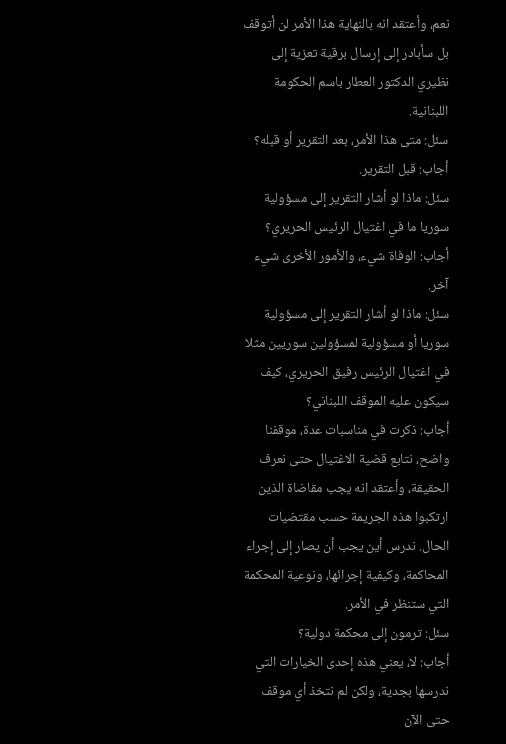نعم، وأعتقد انه بالنهاية هذا الأمر لن أتوقف بل سأبادر إلى إرسال برقية تعزية إلى نظيري الدكتور العطار باسم الحكومة اللبنانية.
سئل: متى هذا الأمر، بعد التقرير أو قبله؟
أجاب: قبل التقرير.
سئل: ماذا لو أشار التقرير إلى مسؤولية سوريا ما في اغتيال الرئيس الحريري؟
أجاب: الوفاة شيء، والأمور الأخرى شيء آخر.
سئل: ماذا لو أشار التقرير إلى مسؤولية سوريا أو مسؤولية لمسؤولين سوريين مثلا في اغتيال الرئيس رفيق الحريري، كيف سيكون عليه الموقف اللبناني؟
أجاب: ذكرت في مناسبات عدة، موقفنا واضح، نتابع قضية الاغتيال حتى نعرف الحقيقة، وأعتقد انه يجب مقاضاة الذين ارتكبوا هذه الجريمة حسب مقتضيات الحال. ندرس أين يجب أن يصار إلى إجراء المحاكمة، وكيفية إجرائها، ونوعية المحكمة التي ستنظر في الأمر.
سئل: ترمون إلى محكمة دولية؟
أجاب: لا، يعني هذه إحدى الخيارات التي ندرسها بجدية، ولكن لم نتخذ أي موقف حتى الآن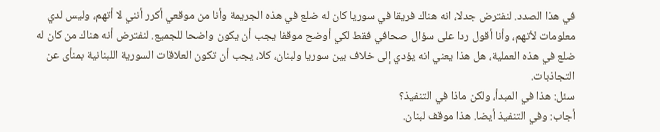في هذا الصدد. لنفترض جدلا، انه هناك فريقا في سوريا كان له ضلع في هذه الجريمة وأنا من موقعي أكرر أنني لا أتهم، وليس لدي معلومات لأتهم، وأنا أقول ردا على سؤال صحافي فقط لكي أوضح موقفا يجب أن يكون واضحا للجميع. لنفترض أنه هناك من كان له ضلع في هذه العملية، هل هذا يعني انه يؤدي إلى خلاف بين سوريا ولبنان، كلا، يجب أن تكون العلاقات السورية اللبنانية بمنأى عن التجاذبات.
سئل: هذا في المبدأ، ولكن ماذا في التنفيذ؟
أجاب: وفي التنفيذ أيضا. هذا موقف لبنان.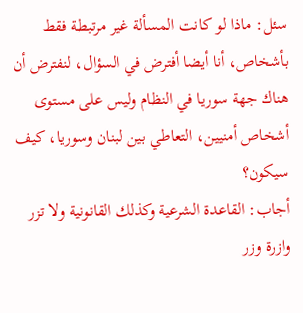سئل: ماذا لو كانت المسألة غير مرتبطة فقط بأشخاص، أنا أيضا أفترض في السؤال، لنفترض أن هناك جهة سوريا في النظام وليس على مستوى أشخاص أمنيين، التعاطي بين لبنان وسوريا، كيف سيكون؟
أجاب: القاعدة الشرعية وكذلك القانونية ولا تزر وازرة وزر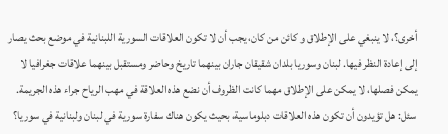أخرى؟، لا ينبغي على الإطلاق و كائن من كان، يجب أن لا تكون العلاقات السورية اللبنانية في موضع بحث يصار إلى إعادة النظر فيها. لبنان وسوريا بلدان شقيقان جاران بينهما تاريخ وحاضر ومستقبل بينهما علاقات جغرافيا لا يمكن فصلها، لا يمكن على الإطلاق مهما كانت الظروف أن نضع هذه العلاقة في مهب الرياح جراء هذه الجريمة.
سئل: هل تؤيدون أن تكون هذه العلاقات دبلوماسية، بحيث يكون هناك سفارة سورية في لبنان ولبنانية في سوريا؟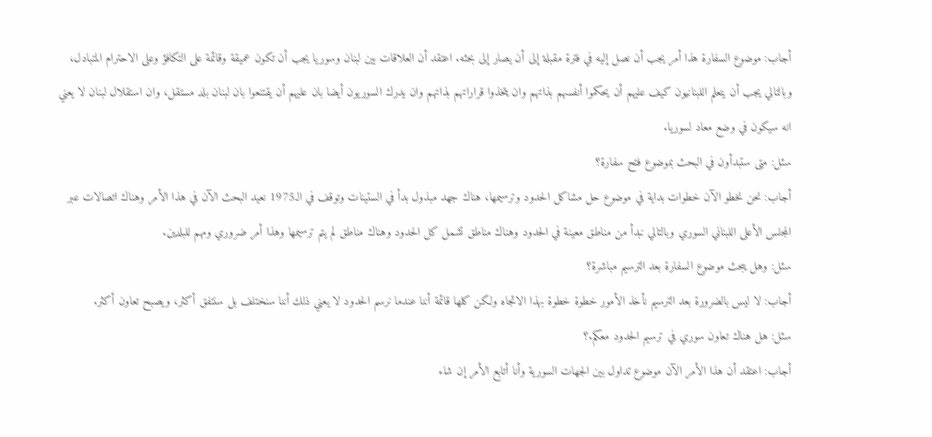أجاب: موضوع السفارة هذا أمر يجب أن نصل إليه في فترة مقبلة إلى أن يصار إلى بحثه. اعتقد أن العلاقات بين لبنان وسوريا يجب أن تكون عميقة وقائمة على التكافؤ وعلى الاحترام المتبادل، وبالتالي يجب أن يتعلم اللبنانيون كيف عليهم أن يحكموا أنفسهم بذاتهم وان يتخذوا قراراتهم بذاتهم وان يدرك السوريون أيضا بان عليهم أن يقتنعوا بان لبنان بلد مستقل، وان استقلال لبنان لا يعني انه سيكون في وضع معاد لسوريا.
سئل: متى ستبدأون في البحث بموضوع فتح سفارة؟
أجاب: نحن نخطو الآن خطوات بداية في موضوع حل مشاكل الحدود وترسيمها، هناك جهد مبذول بدأ في الستينات وتوقف في الـ1975 نعيد البحث الآن في هذا الأمر وهناك اتصالات عبر المجلس الأعلى اللبناني السوري وبالتالي نبدأ من مناطق معينة في الحدود وهناك مناطق تشمل كل الحدود وهناك مناطق لم يتم ترسيمها وهذا أمر ضروري ومهم للبلدين.
سئل: وهل يبحث موضوع السفارة بعد الترسيم مباشرة؟
أجاب: لا ليس بالضرورة بعد الترسيم نأخذ الأمور خطوة خطوة بهذا الاتجاه ولكن كلها قائمة أننا عندما نرسم الحدود لا يعني ذلك أننا سنختلف بل سنتفق أكثر، ويصبح تعاون أكثر.
سئل: هل هناك تعاون سوري في ترسيم الحدود معكم.؟
أجاب: اعتقد أن هذا الأمر الآن موضوع تداول بين الجهات السورية وأنا أتابع الأمر إن شاء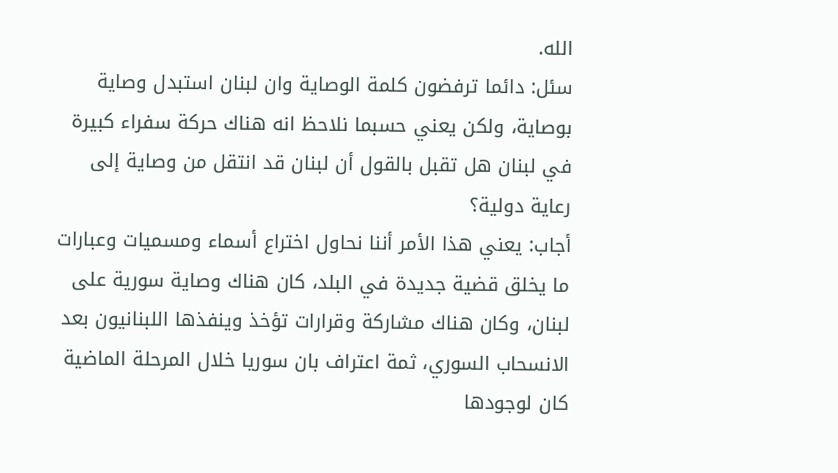الله.
سئل: دائما ترفضون كلمة الوصاية وان لبنان استبدل وصاية بوصاية، ولكن يعني حسبما نلاحظ انه هناك حركة سفراء كبيرة في لبنان هل تقبل بالقول أن لبنان قد انتقل من وصاية إلى رعاية دولية؟
أجاب: يعني هذا الأمر أننا نحاول اختراع أسماء ومسميات وعبارات ما يخلق قضية جديدة في البلد، كان هناك وصاية سورية على لبنان، وكان هناك مشاركة وقرارات تؤخذ وينفذها اللبنانيون بعد الانسحاب السوري، ثمة اعتراف بان سوريا خلال المرحلة الماضية كان لوجودها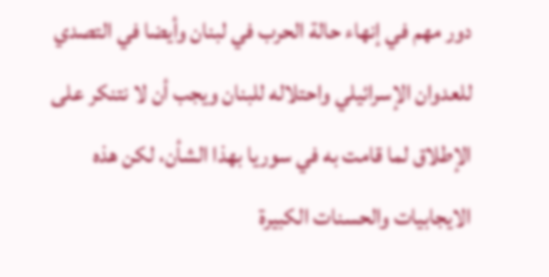دور مهم في إنهاء حالة الحرب في لبنان وأيضا في التصدي للعدوان الإسرائيلي واحتلاله للبنان ويجب أن لا نتنكر على الإطلاق لما قامت به في سوريا بهذا الشأن، لكن هذه الايجابيات والحسنات الكبيرة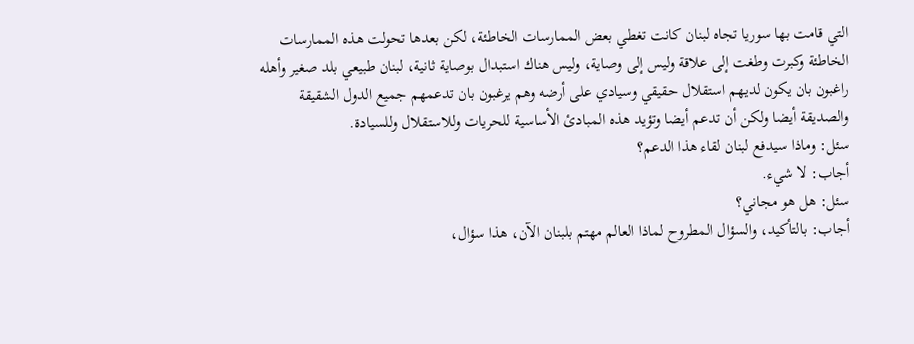التي قامت بها سوريا تجاه لبنان كانت تغطي بعض الممارسات الخاطئة، لكن بعدها تحولت هذه الممارسات الخاطئة وكبرت وطغت إلى علاقة وليس إلى وصاية، وليس هناك استبدال بوصاية ثانية، لبنان طبيعي بلد صغير وأهله راغبون بان يكون لديهم استقلال حقيقي وسيادي على أرضه وهم يرغبون بان تدعمهم جميع الدول الشقيقة والصديقة أيضا ولكن أن تدعم أيضا وتؤيد هذه المبادئ الأساسية للحريات وللاستقلال وللسيادة.
سئل: وماذا سيدفع لبنان لقاء هذا الدعم؟
أجاب: لا شيء.
سئل: هل هو مجاني؟
أجاب: بالتأكيد، والسؤال المطروح لماذا العالم مهتم بلبنان الآن، هذا سؤال،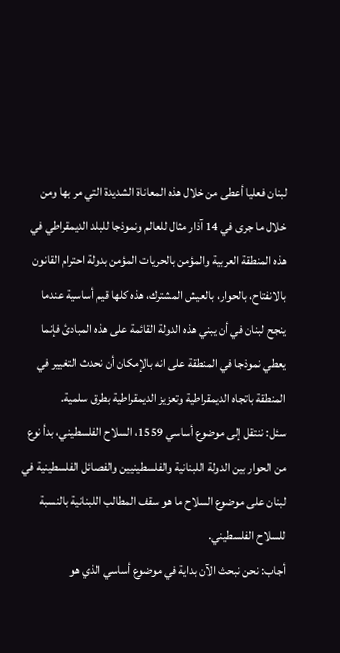لبنان فعليا أعطى من خلال هذه المعاناة الشديدة التي مر بها ومن خلال ما جرى في 14 آذار مثال للعالم ونموذجا للبلد الديمقراطي في هذه المنطقة العربية والمؤمن بالحريات المؤمن بدولة احترام القانون بالانفتاح، بالحوار، بالعيش المشترك، هذه كلها قيم أساسية عندما ينجح لبنان في أن يبني هذه الدولة القائمة على هذه المبادئ فإنما يعطي نموذجا في المنطقة على انه بالإمكان أن نحدث التغيير في المنطقة باتجاه الديمقراطية وتعزيز الديمقراطية بطرق سلمية.
سئل: ننتقل إلى موضوع أساسي 1559، السلاح الفلسطيني، بدأ نوع من الحوار بين الدولة اللبنانية والفلسطينيين والفصائل الفلسطينية في لبنان على موضوع السلاح ما هو سقف المطالب اللبنانية بالنسبة للسلاح الفلسطيني.
أجاب: نحن نبحث الآن بداية في موضوع أساسي الذي هو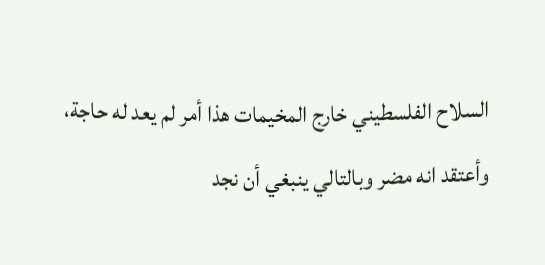السلاح الفلسطيني خارج المخيمات هذا أمر لم يعد له حاجة، وأعتقد انه مضر وبالتالي ينبغي أن نجد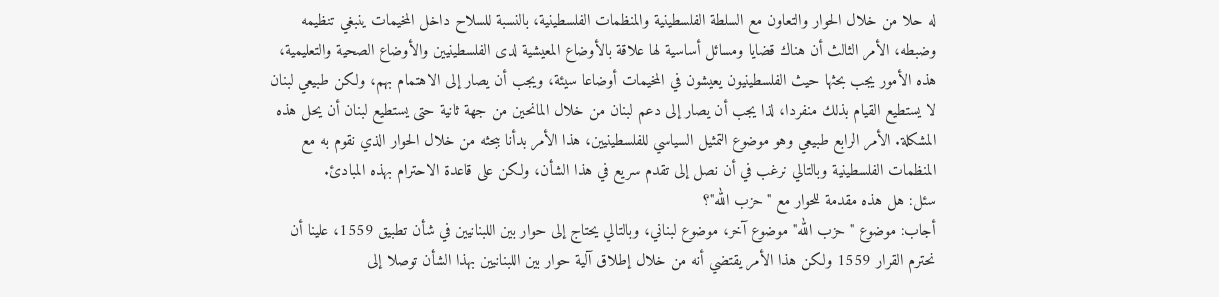له حلا من خلال الحوار والتعاون مع السلطة الفلسطينية والمنظمات الفلسطينية، بالنسبة للسلاح داخل المخيمات ينبغي تنظيمه وضبطه، الأمر الثالث أن هناك قضايا ومسائل أساسية لها علاقة بالأوضاع المعيشية لدى الفلسطينيين والأوضاع الصحية والتعليمية، هذه الأمور يجب بحثها حيث الفلسطينيون يعيشون في المخيمات أوضاعا سيئة، ويجب أن يصار إلى الاهتمام بهم، ولكن طبيعي لبنان لا يستطيع القيام بذلك منفردا، لذا يجب أن يصار إلى دعم لبنان من خلال المانحين من جهة ثانية حتى يستطيع لبنان أن يحل هذه المشكلة. الأمر الرابع طبيعي وهو موضوع التمثيل السياسي للفلسطينيين، هذا الأمر بدأنا ببحثه من خلال الحوار الذي نقوم به مع المنظمات الفلسطينية وبالتالي نرغب في أن نصل إلى تقدم سريع في هذا الشأن، ولكن على قاعدة الاحترام بهذه المبادئ.
سئل: هل هذه مقدمة للحوار مع "حزب الله"؟
أجاب: موضوع "حزب الله" موضوع آخر، موضوع لبناني، وبالتالي يحتاج إلى حوار بين اللبنانيين في شأن تطبيق 1559، علينا أن نحترم القرار 1559 ولكن هذا الأمر يقتضي أنه من خلال إطلاق آلية حوار بين اللبنانيين بهذا الشأن توصلا إلى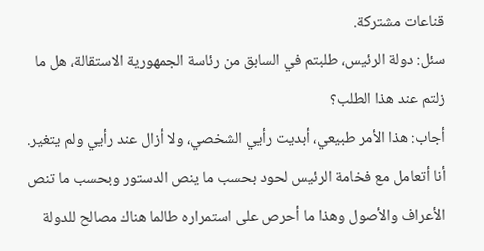قناعات مشتركة.
سئل: دولة الرئيس، طلبتم في السابق من رئاسة الجمهورية الاستقالة، هل ما زلتم عند هذا الطلب؟
أجاب: هذا الأمر طبيعي، أبديت رأيي الشخصي، ولا أزال عند رأيي ولم يتغير. أنا أتعامل مع فخامة الرئيس لحود بحسب ما ينص الدستور وبحسب ما تنص الأعراف والأصول وهذا ما أحرص على استمراره طالما هناك مصالح للدولة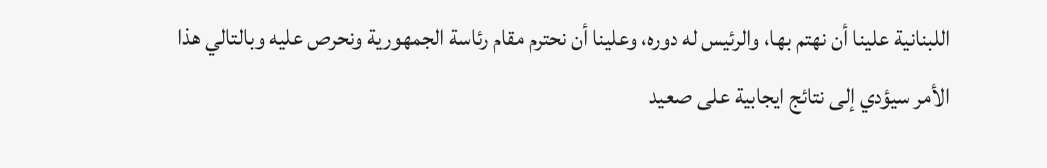اللبنانية علينا أن نهتم بها، والرئيس له دوره، وعلينا أن نحترم مقام رئاسة الجمهورية ونحرص عليه وبالتالي هذا الأمر سيؤدي إلى نتائج ايجابية على صعيد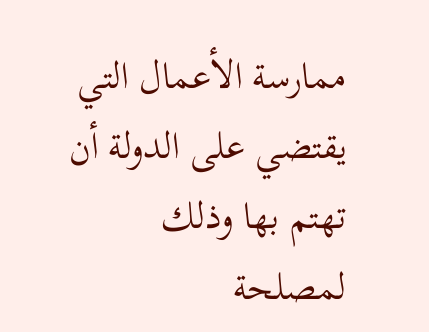ممارسة الأعمال التي يقتضي على الدولة أن تهتم بها وذلك لمصلحة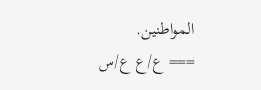المواطنين.
=== ع/ع ع/س